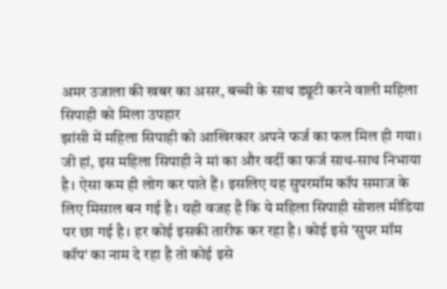अमर उजाला की खबर का असर, बच्ची के साथ ड्यूटी करने वाली महिला सिपाही को मिला उपहार
झांसी में महिला सिपाही को आखिरकार अपने फर्ज का फल मिल ही गया। जी हां, इस महिला सिपाही ने मां का और वर्दी का फर्ज साथ-साथ निभाया है। ऐसा कम ही लोग कर पाते हैं। इसलिए यह सुपरमॉम कॉप समाज के लिए मिसाल बन गई है। यही वजह है कि ये महिला सिपाही सोशल मीडिया पर छा गई है। हर कोई इसकी तारीफ कर रहा है। कोई इसे 'सुपर मॉम कॉप' का नाम दे रहा है तो कोई इसे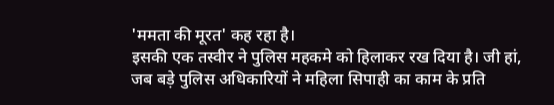'ममता की मूरत' कह रहा है।
इसकी एक तस्वीर ने पुलिस महकमे को हिलाकर रख दिया है। जी हां, जब बड़े पुलिस अधिकारियों ने महिला सिपाही का काम के प्रति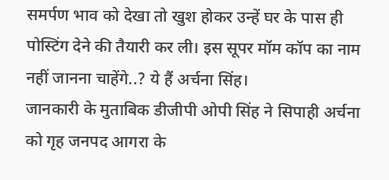समर्पण भाव को देखा तो खुश होकर उन्हें घर के पास ही पोस्टिंग देने की तैयारी कर ली। इस सूपर मॉम कॉप का नाम नहीं जानना चाहेंगे..? ये हैं अर्चना सिंह।
जानकारी के मुताबिक डीजीपी ओपी सिंह ने सिपाही अर्चना को गृह जनपद आगरा के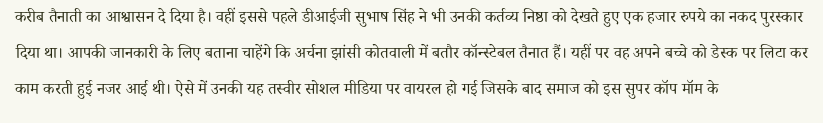करीब तैनाती का आश्वासन दे दिया है। वहीं इससे पहले डीआईजी सुभाष सिंह ने भी उनकी कर्तव्य निष्ठा को देखते हुए एक हजार रुपये का नकद पुरस्कार दिया था। आपकी जानकारी के लिए बताना चाहेंगे कि अर्चना झांसी कोतवाली में बतौर कॉन्स्टेबल तैनात हैं। यहीं पर वह अपने बच्चे को डेस्क पर लिटा कर काम करती हुई नजर आई थी। ऐसे में उनकी यह तस्वीर सोशल मीडिया पर वायरल हो गई जिसके बाद समाज को इस सुपर कॉप मॉम के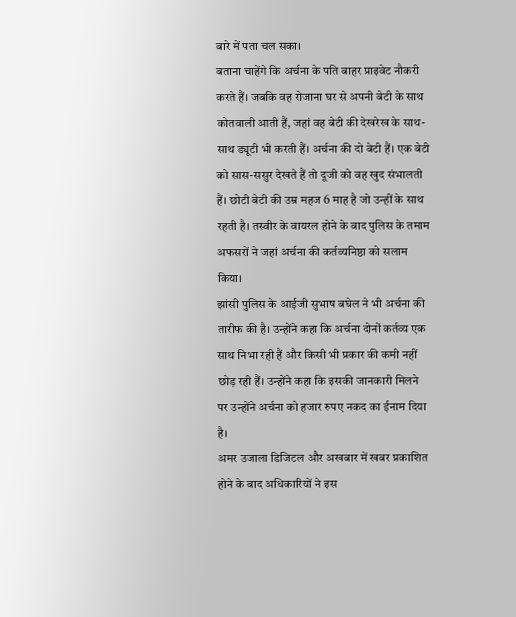बारे में पता चल सका।
बताना चाहेंगे कि अर्चना के पति बाहर प्राइवेट नौकरी करते हैं। जबकि वह रोजाना घर से अपनी बेटी के साथ कोतवाली आती हैं, जहां वह बेटी की देखरेख के साथ-साथ ड्यूटी भी करती हैं। अर्चना की दो बेटी हैं। एक बेटी को सास-ससुर देखते हैं तो दूजी को वह खुद संभालती हैं। छोटी बेटी की उम्र महज 6 माह है जो उन्हीं के साथ रहती है। तस्वीर के वायरल होने के बाद पुलिस के तमाम अफसरों ने जहां अर्चना की कर्तव्यनिष्ठा को सलाम किया।
झांसी पुलिस के आईजी सुभाष बघेल ने भी अर्चना की तारीफ की है। उन्होंने कहा कि अर्चना दोनों कर्तव्य एक साथ निभा रही हैं और किसी भी प्रकार की कमी नहीं छोड़ रही हैं। उन्होंने कहा कि इसकी जानकारी मिलने पर उन्होंने अर्चना को हजार रुपए नकद का ईनाम दिया है।
अमर उजाला डिजिटल और अखबार में खबर प्रकाशित होने के बाद अधिकारियों ने इस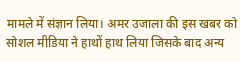मामले में संज्ञान लिया। अमर उजाला की इस खबर को सोशल मीडिया ने हाथों हाथ लिया जिसके बाद अन्य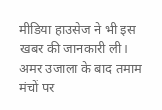मीडिया हाउसेज ने भी इस खबर की जानकारी ली। अमर उजाला के बाद तमाम मंचों पर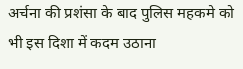अर्चना की प्रशंसा के बाद पुलिस महकमे को भी इस दिशा में कदम उठाना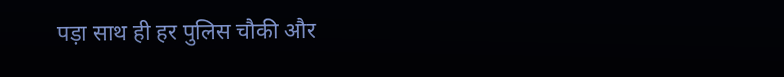पड़ा साथ ही हर पुलिस चौकी और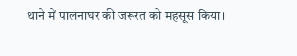थाने में पालनाघर की जरूरत को महसूस किया।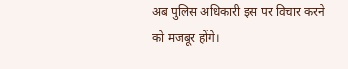अब पुलिस अधिकारी इस पर विचार करने को मजबूर होंगे।